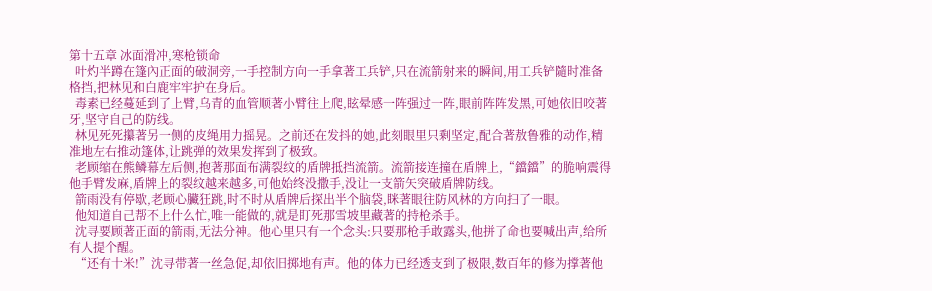第十五章 冰面滑冲,寒枪锁命
  叶灼半蹲在篷內正面的破洞旁,一手控制方向一手拿著工兵铲,只在流箭射来的瞬间,用工兵铲隨时准备格挡,把林见和白鹿牢牢护在身后。
  毒素已经蔓延到了上臂,乌青的血管顺著小臂往上爬,眩晕感一阵强过一阵,眼前阵阵发黑,可她依旧咬著牙,坚守自己的防线。
  林见死死攥著另一侧的皮绳用力摇晃。之前还在发抖的她,此刻眼里只剩坚定,配合著敖鲁雅的动作,精准地左右推动篷体,让跳弹的效果发挥到了极致。
  老顾缩在熊鳞幕左后侧,抱著那面布满裂纹的盾牌抵挡流箭。流箭接连撞在盾牌上,“鐺鐺”的脆响震得他手臂发麻,盾牌上的裂纹越来越多,可他始终没撒手,没让一支箭矢突破盾牌防线。
  箭雨没有停歇,老顾心臟狂跳,时不时从盾牌后探出半个脑袋,眯著眼往防风林的方向扫了一眼。
  他知道自己帮不上什么忙,唯一能做的,就是盯死那雪坡里藏著的持枪杀手。
  沈寻要顾著正面的箭雨,无法分神。他心里只有一个念头:只要那枪手敢露头,他拼了命也要喊出声,给所有人提个醒。
  “还有十米!”沈寻带著一丝急促,却依旧掷地有声。他的体力已经透支到了极限,数百年的修为撑著他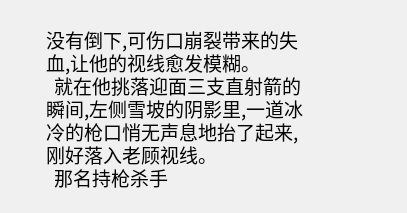没有倒下,可伤口崩裂带来的失血,让他的视线愈发模糊。
  就在他挑落迎面三支直射箭的瞬间,左侧雪坡的阴影里,一道冰冷的枪口悄无声息地抬了起来,刚好落入老顾视线。
  那名持枪杀手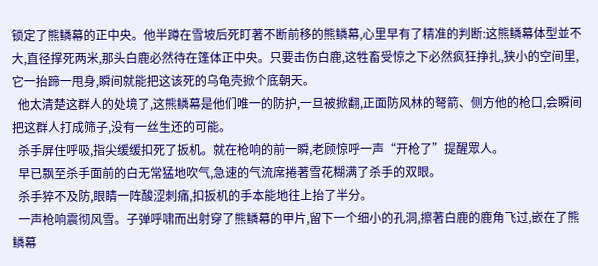锁定了熊鳞幕的正中央。他半蹲在雪坡后死盯著不断前移的熊鳞幕,心里早有了精准的判断:这熊鳞幕体型並不大,直径撑死两米,那头白鹿必然待在篷体正中央。只要击伤白鹿,这牲畜受惊之下必然疯狂挣扎,狭小的空间里,它一抬蹄一甩身,瞬间就能把这该死的乌龟壳掀个底朝天。
  他太清楚这群人的处境了,这熊鳞幕是他们唯一的防护,一旦被掀翻,正面防风林的弩箭、侧方他的枪口,会瞬间把这群人打成筛子,没有一丝生还的可能。
  杀手屏住呼吸,指尖缓缓扣死了扳机。就在枪响的前一瞬,老顾惊呼一声“开枪了”提醒眾人。
  早已飘至杀手面前的白无常猛地吹气,急速的气流席捲著雪花糊满了杀手的双眼。
  杀手猝不及防,眼睛一阵酸涩刺痛,扣扳机的手本能地往上抬了半分。
  一声枪响震彻风雪。子弹呼啸而出射穿了熊鳞幕的甲片,留下一个细小的孔洞,擦著白鹿的鹿角飞过,嵌在了熊鳞幕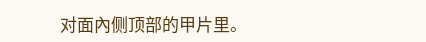对面內侧顶部的甲片里。